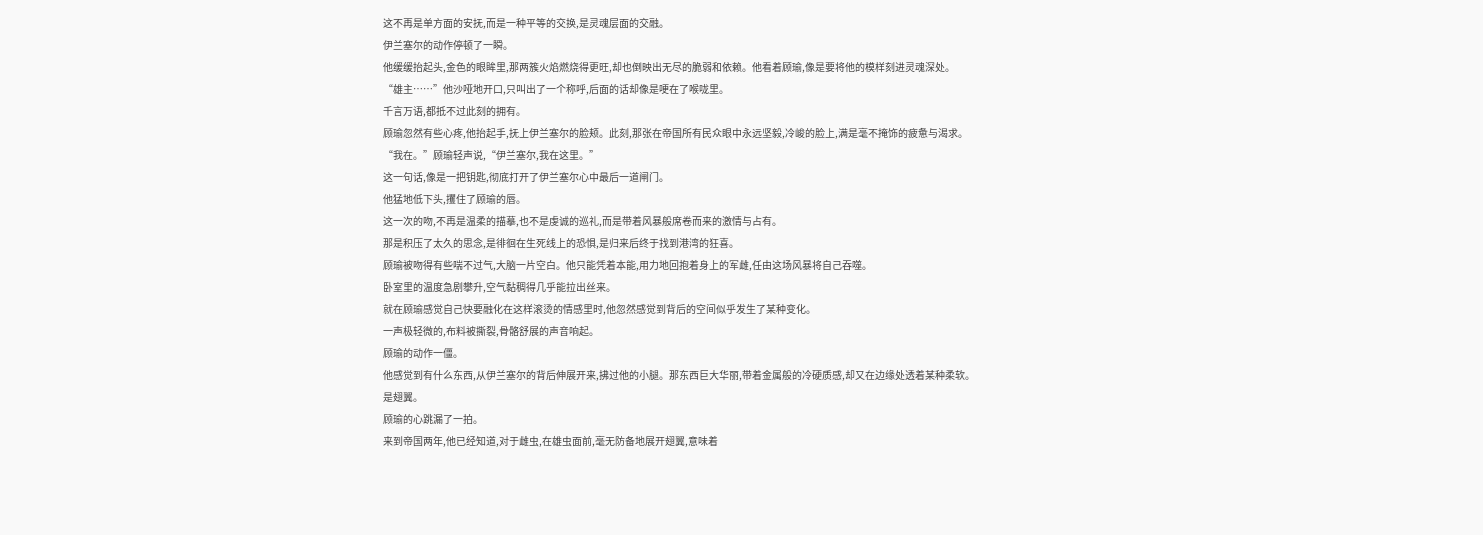这不再是单方面的安抚,而是一种平等的交换,是灵魂层面的交融。
伊兰塞尔的动作停顿了一瞬。
他缓缓抬起头,金色的眼眸里,那两簇火焰燃烧得更旺,却也倒映出无尽的脆弱和依赖。他看着顾瑜,像是要将他的模样刻进灵魂深处。
“雄主……”他沙哑地开口,只叫出了一个称呼,后面的话却像是哽在了喉咙里。
千言万语,都抵不过此刻的拥有。
顾瑜忽然有些心疼,他抬起手,抚上伊兰塞尔的脸颊。此刻,那张在帝国所有民众眼中永远坚毅,冷峻的脸上,满是毫不掩饰的疲惫与渴求。
“我在。”顾瑜轻声说,“伊兰塞尔,我在这里。”
这一句话,像是一把钥匙,彻底打开了伊兰塞尔心中最后一道闸门。
他猛地低下头,攫住了顾瑜的唇。
这一次的吻,不再是温柔的描摹,也不是虔诚的巡礼,而是带着风暴般席卷而来的激情与占有。
那是积压了太久的思念,是徘徊在生死线上的恐惧,是归来后终于找到港湾的狂喜。
顾瑜被吻得有些喘不过气,大脑一片空白。他只能凭着本能,用力地回抱着身上的军雌,任由这场风暴将自己吞噬。
卧室里的温度急剧攀升,空气黏稠得几乎能拉出丝来。
就在顾瑜感觉自己快要融化在这样滚烫的情感里时,他忽然感觉到背后的空间似乎发生了某种变化。
一声极轻微的,布料被撕裂,骨骼舒展的声音响起。
顾瑜的动作一僵。
他感觉到有什么东西,从伊兰塞尔的背后伸展开来,拂过他的小腿。那东西巨大华丽,带着金属般的冷硬质感,却又在边缘处透着某种柔软。
是翅翼。
顾瑜的心跳漏了一拍。
来到帝国两年,他已经知道,对于雌虫,在雄虫面前,毫无防备地展开翅翼,意味着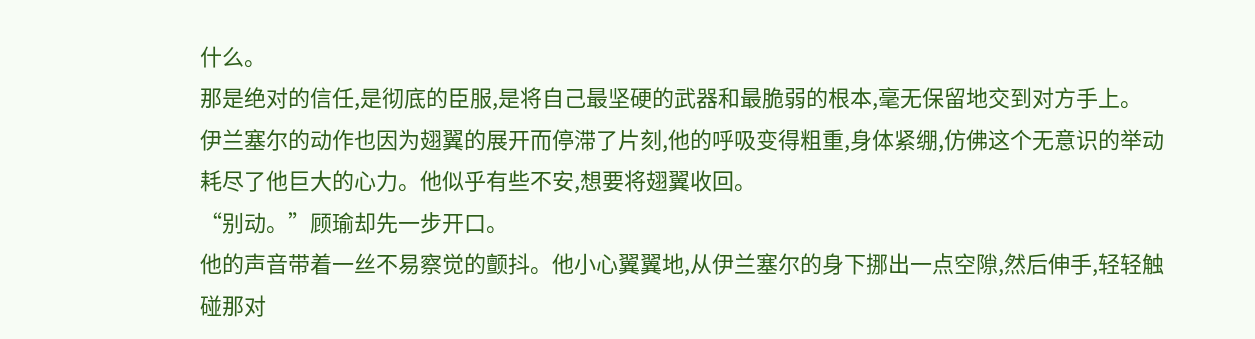什么。
那是绝对的信任,是彻底的臣服,是将自己最坚硬的武器和最脆弱的根本,毫无保留地交到对方手上。
伊兰塞尔的动作也因为翅翼的展开而停滞了片刻,他的呼吸变得粗重,身体紧绷,仿佛这个无意识的举动耗尽了他巨大的心力。他似乎有些不安,想要将翅翼收回。
“别动。”顾瑜却先一步开口。
他的声音带着一丝不易察觉的颤抖。他小心翼翼地,从伊兰塞尔的身下挪出一点空隙,然后伸手,轻轻触碰那对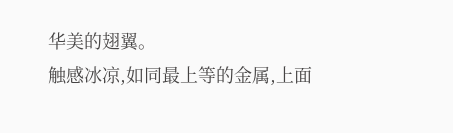华美的翅翼。
触感冰凉,如同最上等的金属,上面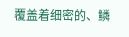覆盖着细密的、鳞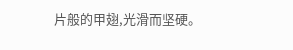片般的甲翅,光滑而坚硬。